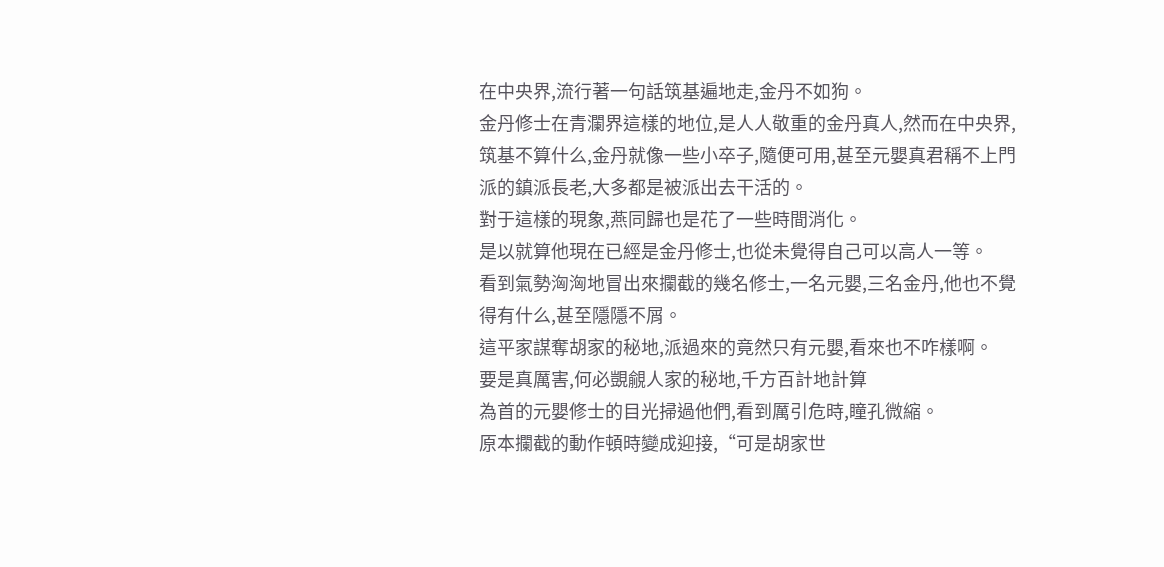在中央界,流行著一句話筑基遍地走,金丹不如狗。
金丹修士在青瀾界這樣的地位,是人人敬重的金丹真人,然而在中央界,筑基不算什么,金丹就像一些小卒子,隨便可用,甚至元嬰真君稱不上門派的鎮派長老,大多都是被派出去干活的。
對于這樣的現象,燕同歸也是花了一些時間消化。
是以就算他現在已經是金丹修士,也從未覺得自己可以高人一等。
看到氣勢洶洶地冒出來攔截的幾名修士,一名元嬰,三名金丹,他也不覺得有什么,甚至隱隱不屑。
這平家謀奪胡家的秘地,派過來的竟然只有元嬰,看來也不咋樣啊。
要是真厲害,何必覬覦人家的秘地,千方百計地計算
為首的元嬰修士的目光掃過他們,看到厲引危時,瞳孔微縮。
原本攔截的動作頓時變成迎接,“可是胡家世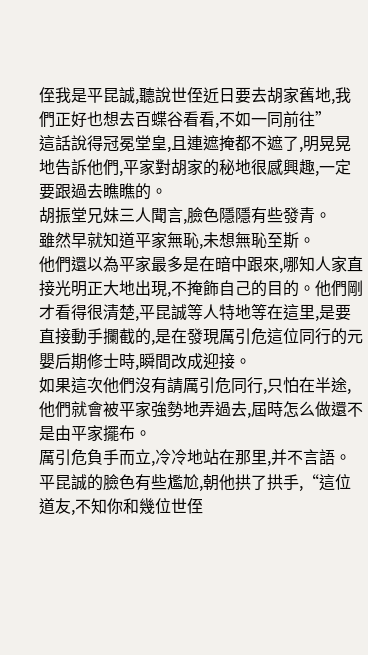侄我是平昆誠,聽說世侄近日要去胡家舊地,我們正好也想去百蝶谷看看,不如一同前往”
這話說得冠冕堂皇,且連遮掩都不遮了,明晃晃地告訴他們,平家對胡家的秘地很感興趣,一定要跟過去瞧瞧的。
胡振堂兄妹三人聞言,臉色隱隱有些發青。
雖然早就知道平家無恥,未想無恥至斯。
他們還以為平家最多是在暗中跟來,哪知人家直接光明正大地出現,不掩飾自己的目的。他們剛才看得很清楚,平昆誠等人特地等在這里,是要直接動手攔截的,是在發現厲引危這位同行的元嬰后期修士時,瞬間改成迎接。
如果這次他們沒有請厲引危同行,只怕在半途,他們就會被平家強勢地弄過去,屆時怎么做還不是由平家擺布。
厲引危負手而立,冷冷地站在那里,并不言語。
平昆誠的臉色有些尷尬,朝他拱了拱手,“這位道友,不知你和幾位世侄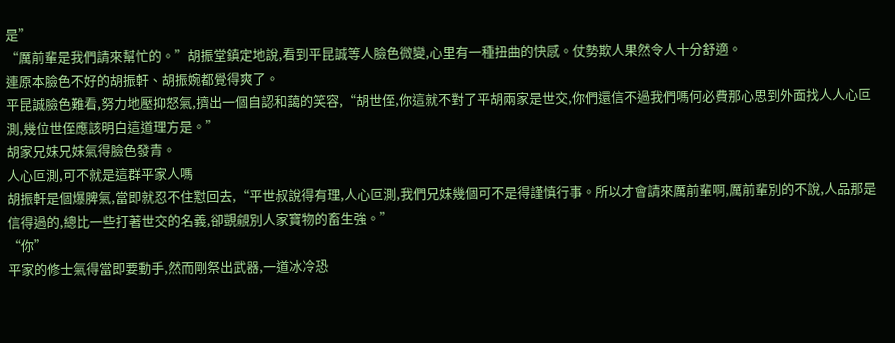是”
“厲前輩是我們請來幫忙的。”胡振堂鎮定地說,看到平昆誠等人臉色微變,心里有一種扭曲的快感。仗勢欺人果然令人十分舒適。
連原本臉色不好的胡振軒、胡振婉都覺得爽了。
平昆誠臉色難看,努力地壓抑怒氣,擠出一個自認和藹的笑容,“胡世侄,你這就不對了平胡兩家是世交,你們還信不過我們嗎何必費那心思到外面找人人心叵測,幾位世侄應該明白這道理方是。”
胡家兄妹兄妹氣得臉色發青。
人心叵測,可不就是這群平家人嗎
胡振軒是個爆脾氣,當即就忍不住懟回去,“平世叔說得有理,人心叵測,我們兄妹幾個可不是得謹慎行事。所以才會請來厲前輩啊,厲前輩別的不說,人品那是信得過的,總比一些打著世交的名義,卻覬覦別人家寶物的畜生強。”
“你”
平家的修士氣得當即要動手,然而剛祭出武器,一道冰冷恐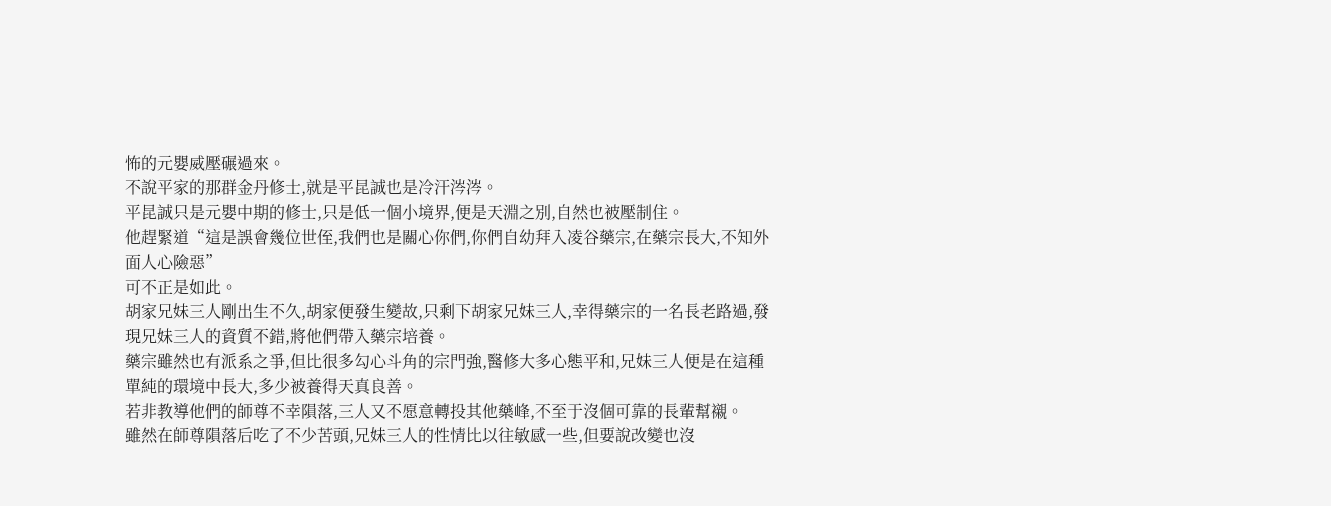怖的元嬰威壓碾過來。
不說平家的那群金丹修士,就是平昆誠也是冷汗涔涔。
平昆誠只是元嬰中期的修士,只是低一個小境界,便是天淵之別,自然也被壓制住。
他趕緊道“這是誤會幾位世侄,我們也是關心你們,你們自幼拜入凌谷藥宗,在藥宗長大,不知外面人心險惡”
可不正是如此。
胡家兄妹三人剛出生不久,胡家便發生變故,只剩下胡家兄妹三人,幸得藥宗的一名長老路過,發現兄妹三人的資質不錯,將他們帶入藥宗培養。
藥宗雖然也有派系之爭,但比很多勾心斗角的宗門強,醫修大多心態平和,兄妹三人便是在這種單純的環境中長大,多少被養得天真良善。
若非教導他們的師尊不幸隕落,三人又不愿意轉投其他藥峰,不至于沒個可靠的長輩幫襯。
雖然在師尊隕落后吃了不少苦頭,兄妹三人的性情比以往敏感一些,但要說改變也沒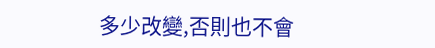多少改變,否則也不會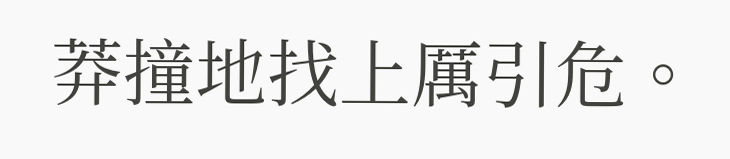莽撞地找上厲引危。